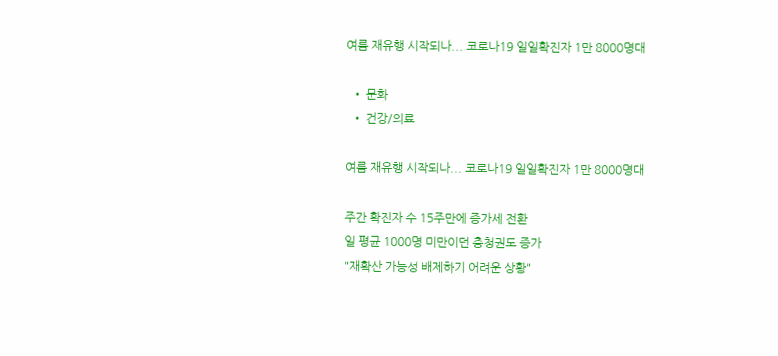여름 재유행 시작되나... 코로나19 일일확진자 1만 8000명대

  • 문화
  • 건강/의료

여름 재유행 시작되나... 코로나19 일일확진자 1만 8000명대

주간 확진자 수 15주만에 증가세 전환
일 평균 1000명 미만이던 충청권도 증가
"재확산 가능성 배제하기 어려운 상황"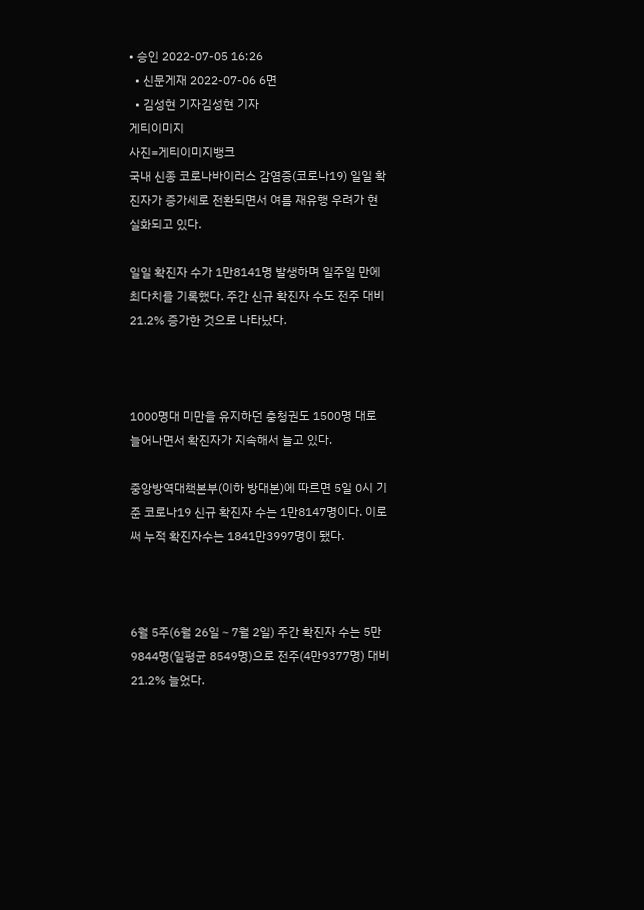• 승인 2022-07-05 16:26
  • 신문게재 2022-07-06 6면
  • 김성현 기자김성현 기자
게티이미지
사진=게티이미지뱅크
국내 신종 코로나바이러스 감염증(코로나19) 일일 확진자가 증가세로 전환되면서 여름 재유행 우려가 현실화되고 있다.

일일 확진자 수가 1만8141명 발생하며 일주일 만에 최다치를 기록했다. 주간 신규 확진자 수도 전주 대비 21.2% 증가한 것으로 나타났다.



1000명대 미만을 유지하던 충청권도 1500명 대로 늘어나면서 확진자가 지속해서 늘고 있다.

중앙방역대책본부(이하 방대본)에 따르면 5일 0시 기준 코로나19 신규 확진자 수는 1만8147명이다. 이로써 누적 확진자수는 1841만3997명이 됐다.



6월 5주(6월 26일∼7월 2일) 주간 확진자 수는 5만9844명(일평균 8549명)으로 전주(4만9377명) 대비 21.2% 늘었다.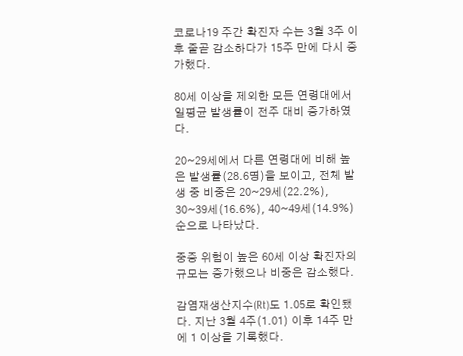코로나19 주간 확진자 수는 3월 3주 이후 줄곧 감소하다가 15주 만에 다시 증가했다.

80세 이상을 제외한 모든 연령대에서 일평균 발생률이 전주 대비 증가하였다.

20~29세에서 다른 연령대에 비해 높은 발생률(28.6명)을 보이고, 전체 발생 중 비중은 20~29세(22.2%), 30~39세(16.6%), 40~49세(14.9%) 순으로 나타났다.

중증 위험이 높은 60세 이상 확진자의 규모는 증가했으나 비중은 감소했다.

감염재생산지수(Rt)도 1.05로 확인됐다. 지난 3월 4주(1.01) 이후 14주 만에 1 이상을 기록했다.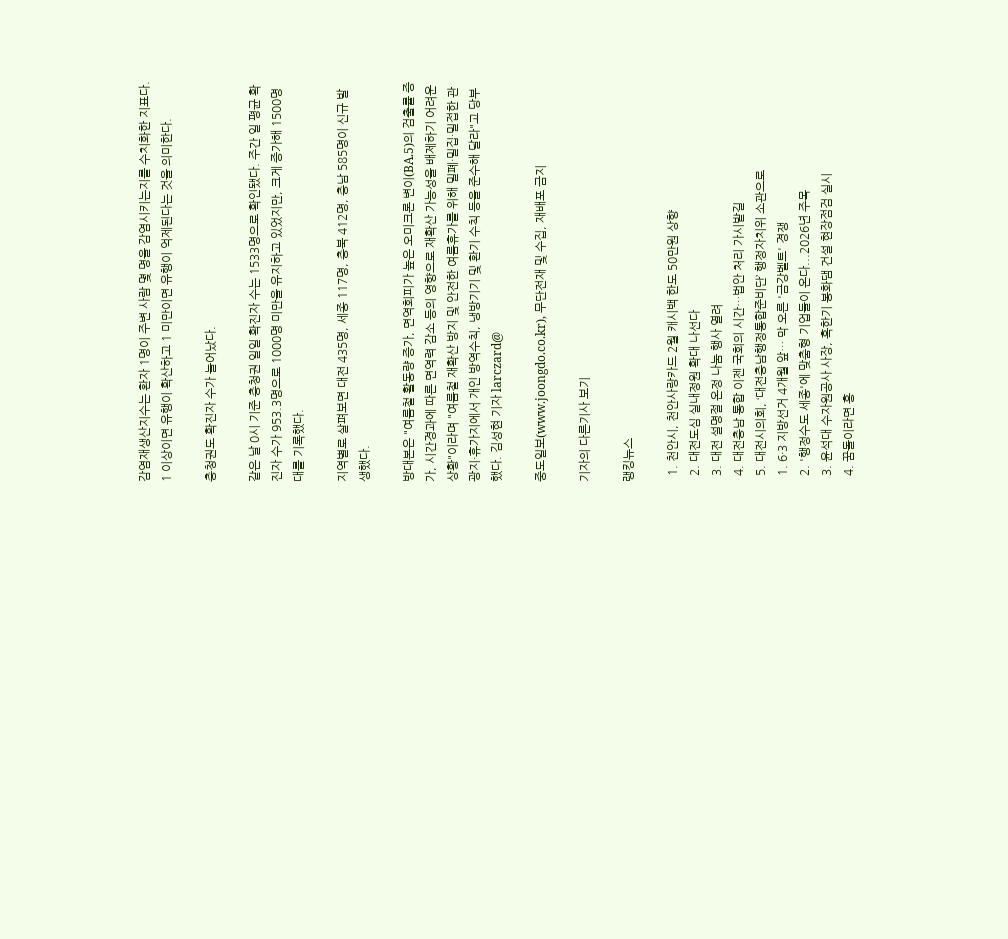감염재생산지수는 환자 1명이 주변 사람 몇 명을 감염시키는지를 수치화한 지표다. 1 이상이면 유행이 확산하고 1 미만이면 유행이 억제된다는 것을 의미한다.

충청권도 확진자 수가 늘어났다.

같은 날 0시 기준 충청권 일일 확진자 수는 1533명으로 확인됐다. 주간 일 평균 확진자 수가 953.3명으로 1000명 미만을 유지하고 있었지만, 크게 증가해 1500명 대를 기록했다.

지역별로 살펴보면 대전 435명, 세종 117명, 충북 412명, 충남 585명이 신규 발생했다.

방대본은 "여름철 활동량 증가, 면역회피가 높은 오미크론 변이(BA.5)의 검출률 증가, 시간경과에 따른 면역력 감소 등의 영향으로 재확산 가능성을 배제하기 어려운 상황"이라며 "여름철 재확산 방지 및 안전한 여름휴가를 위해 밀폐·밀집·밀접한 관광지·휴가지에서 개인 방역수칙, 냉방기기 및 환기 수칙 등을 준수해 달라"고 당부했다. 김성현 기자 larczard@

중도일보(www.joongdo.co.kr), 무단전재 및 수집, 재배포 금지

기자의 다른기사 보기

랭킹뉴스

  1. 천안시, 천안사랑카드 2월 캐시백 한도 50만원 상향
  2. 대전도심 실내정원 확대 나선다
  3. 대전 설명절 온정 나눔 행사 열려
  4. 대전충남 통합 이젠 국회의 시간…법안 처리 가시밭길
  5. 대전시의회, ‘대전충남행정통합준비단’ 행정자치위 소관으로
  1. 6·3 지방선거 4개월 앞… 막 오른 '금강벨트' 경쟁
  2. '행정수도 세종'에 맞춤형 기업들이 온다...2026년 주목
  3. 윤석대 수자원공사 사장, 혹한기 봉화댐 건설 현장점검 실시
  4. 꿈돌이라면 흥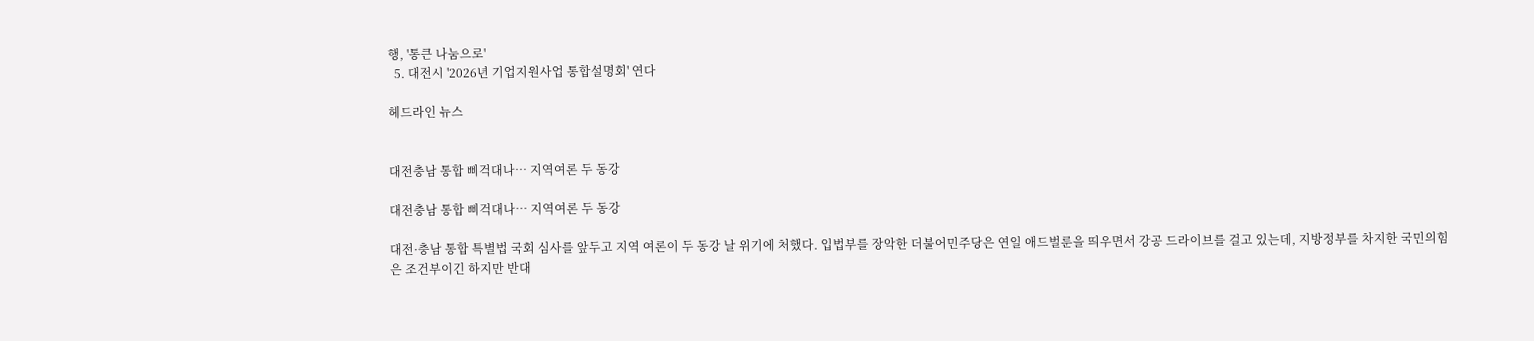행, '통큰 나눔으로'
  5. 대전시 '2026년 기업지원사업 통합설명회' 연다

헤드라인 뉴스


대전충남 통합 삐걱대나… 지역여론 두 동강

대전충남 통합 삐걱대나… 지역여론 두 동강

대전·충남 통합 특별법 국회 심사를 앞두고 지역 여론이 두 동강 날 위기에 처했다. 입법부를 장악한 더불어민주당은 연일 애드벌룬을 띄우면서 강공 드라이브를 걸고 있는데, 지방정부를 차지한 국민의힘은 조건부이긴 하지만 반대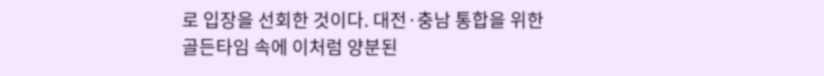로 입장을 선회한 것이다. 대전·충남 통합을 위한 골든타임 속에 이처럼 양분된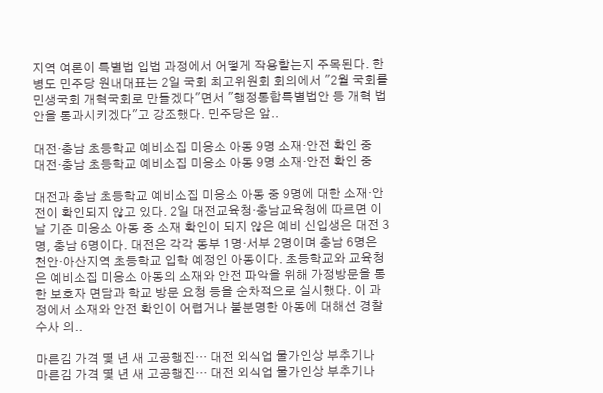지역 여론이 특별법 입법 과정에서 어떻게 작용할는지 주목된다. 한병도 민주당 원내대표는 2일 국회 최고위원회 회의에서 "2월 국회를 민생국회 개혁국회로 만들겠다"면서 "행정통합특별법안 등 개혁 법안을 통과시키겠다"고 강조했다. 민주당은 앞..

대전·충남 초등학교 예비소집 미응소 아동 9명 소재·안전 확인 중
대전·충남 초등학교 예비소집 미응소 아동 9명 소재·안전 확인 중

대전과 충남 초등학교 예비소집 미응소 아동 중 9명에 대한 소재·안전이 확인되지 않고 있다. 2일 대전교육청·충남교육청에 따르면 이날 기준 미응소 아동 중 소재 확인이 되지 않은 예비 신입생은 대전 3명, 충남 6명이다. 대전은 각각 동부 1명·서부 2명이며 충남 6명은 천안·아산지역 초등학교 입학 예정인 아동이다. 초등학교와 교육청은 예비소집 미응소 아동의 소재와 안전 파악을 위해 가정방문을 통한 보호자 면담과 학교 방문 요청 등을 순차적으로 실시했다. 이 과정에서 소재와 안전 확인이 어렵거나 불분명한 아동에 대해선 경찰 수사 의..

마른김 가격 몇 년 새 고공행진… 대전 외식업 물가인상 부추기나
마른김 가격 몇 년 새 고공행진… 대전 외식업 물가인상 부추기나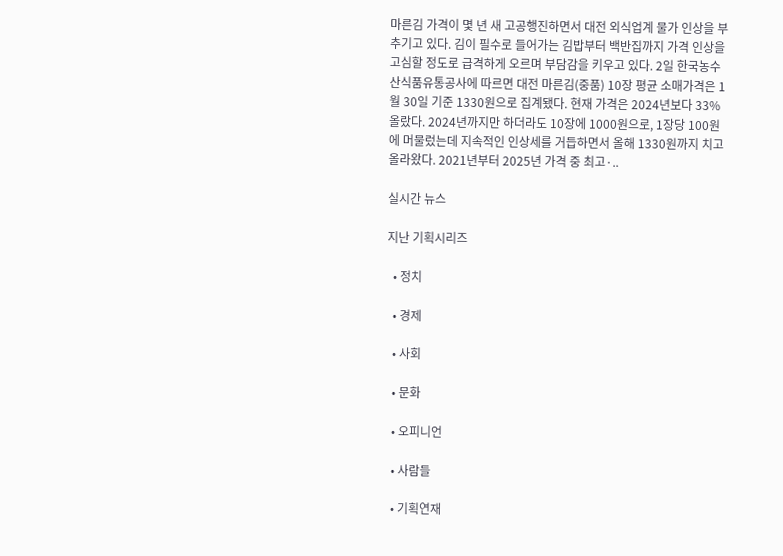마른김 가격이 몇 년 새 고공행진하면서 대전 외식업계 물가 인상을 부추기고 있다. 김이 필수로 들어가는 김밥부터 백반집까지 가격 인상을 고심할 정도로 급격하게 오르며 부담감을 키우고 있다. 2일 한국농수산식품유통공사에 따르면 대전 마른김(중품) 10장 평균 소매가격은 1월 30일 기준 1330원으로 집계됐다. 현재 가격은 2024년보다 33% 올랐다. 2024년까지만 하더라도 10장에 1000원으로, 1장당 100원에 머물렀는데 지속적인 인상세를 거듭하면서 올해 1330원까지 치고 올라왔다. 2021년부터 2025년 가격 중 최고·..

실시간 뉴스

지난 기획시리즈

  • 정치

  • 경제

  • 사회

  • 문화

  • 오피니언

  • 사람들

  • 기획연재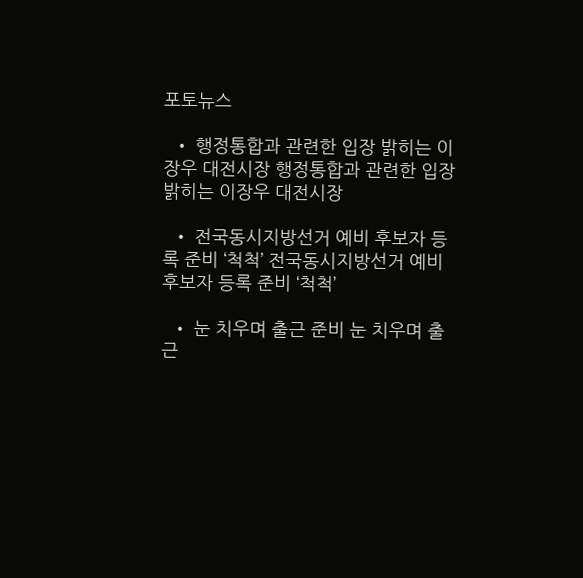포토뉴스

  • 행정통합과 관련한 입장 밝히는 이장우 대전시장 행정통합과 관련한 입장 밝히는 이장우 대전시장

  • 전국동시지방선거 예비 후보자 등록 준비 ‘척척’ 전국동시지방선거 예비 후보자 등록 준비 ‘척척’

  • 눈 치우며 출근 준비 눈 치우며 출근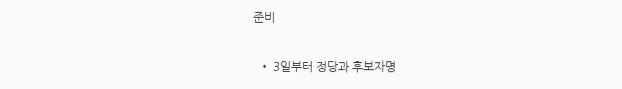준비

  • 3일부터 정당과 후보자명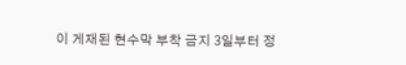이 게재된 현수막 부착 금지 3일부터 정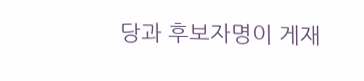당과 후보자명이 게재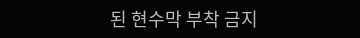된 현수막 부착 금지